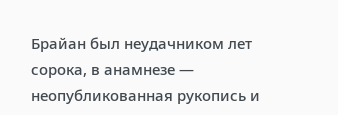Брайан был неудачником лет сорока, в анамнезе — неопубликованная рукопись и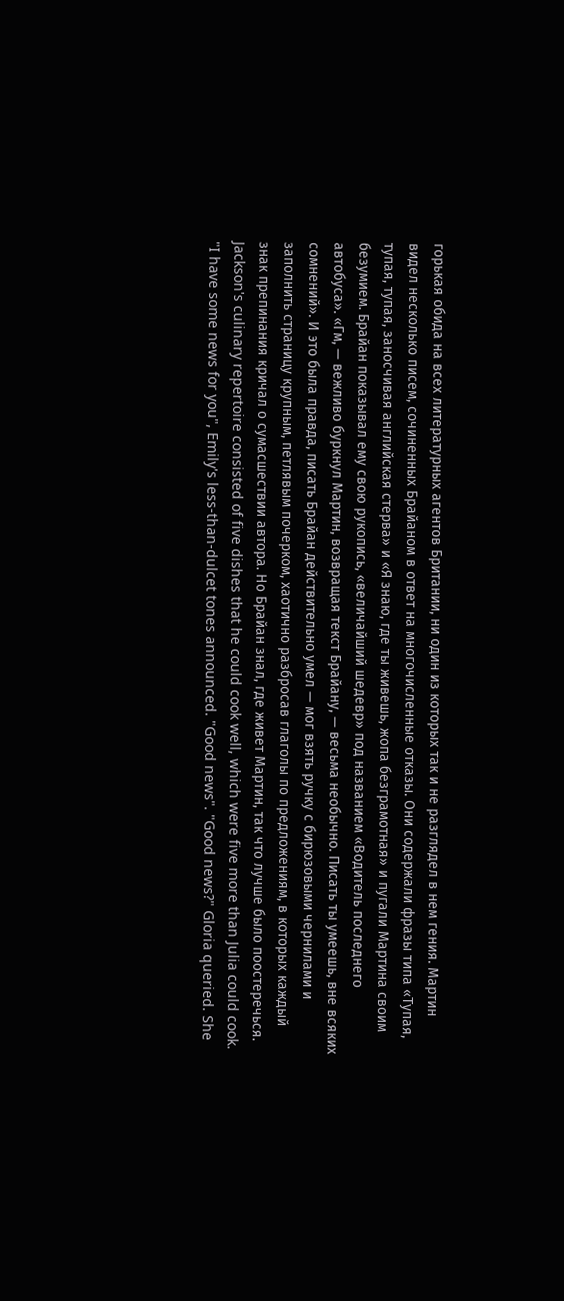горькая обида на всех литературных агентов Британии, ни один из которых так и не разглядел в нем гения. Мартин видел несколько писем, сочиненных Брайаном в ответ на многочисленные отказы. Они содержали фразы типа «Тупая, тупая, тупая, заносчивая английская стерва» и «Я знаю, где ты живешь, жопа безграмотная» и пугали Мартина своим безумием. Брайан показывал ему свою рукопись, «величайший шедевр» под названием «Водитель последнего автобуса». «Гм, — вежливо буркнул Мартин, возвращая текст Брайану, — весьма необычно. Писать ты умеешь, вне всяких сомнений». И это была правда, писать Брайан действительно умел — мог взять ручку с бирюзовыми чернилами и заполнить страницу крупным, петлявым почерком, хаотично разбросав глаголы по предложениям, в которых каждый знак препинания кричал о сумасшествии автора. Но Брайан знал, где живет Мартин, так что лучше было поостеречься.
Jackson's culinary repertoire consisted of five dishes that he could cook well, which were five more than Julia could cook.
"I have some news for you", Emily's less-than-dulcet tones announced. "Good news". "Good news?" Gloria queried. She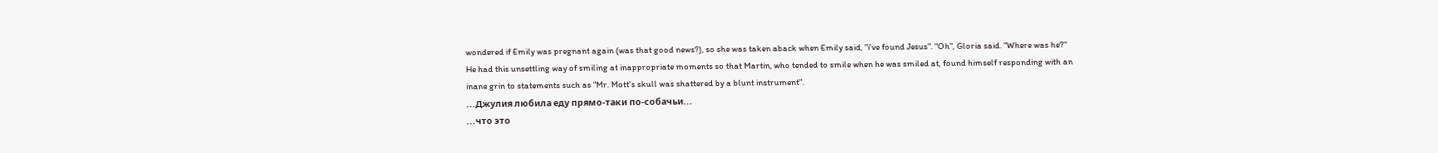wondered if Emily was pregnant again (was that good news?), so she was taken aback when Emily said, "i've found Jesus". "Oh", Gloria said. "Where was he?"
He had this unsettling way of smiling at inappropriate moments so that Martin, who tended to smile when he was smiled at, found himself responding with an inane grin to statements such as "Mr. Mott's skull was shattered by a blunt instrument".
...Джулия любила еду прямо-таки по-собачьи...
...что это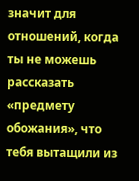значит для отношений, когда ты не можешь рассказать «предмету обожания», что тебя вытащили из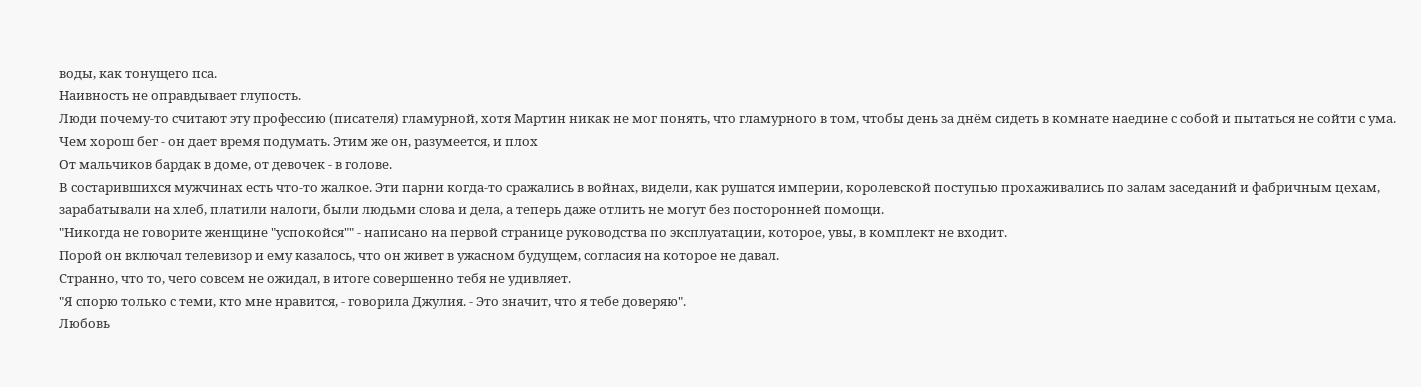воды, как тонущего пса.
Наивность не оправдывает глупость.
Люди почему-то считают эту профессию (писателя) гламурной, хотя Мартин никак не мог понять, что гламурного в том, чтобы день за днём сидеть в комнате наедине с собой и пытаться не сойти с ума.
Чем хорош бег - он дает время подумать. Этим же он, разумеется, и плох
От мальчиков бардак в доме, от девочек - в голове.
В состарившихся мужчинах есть что-то жалкое. Эти парни когда-то сражались в войнах, видели, как рушатся империи, королевской поступью прохаживались по залам заседаний и фабричным цехам, зарабатывали на хлеб, платили налоги, были людьми слова и дела, а теперь даже отлить не могут без посторонней помощи.
"Никогда не говорите женщине "успокойся"" - написано на первой странице руководства по эксплуатации, которое, увы, в комплект не входит.
Порой он включал телевизор и ему казалось, что он живет в ужасном будущем, согласия на которое не давал.
Странно, что то, чего совсем не ожидал, в итоге совершенно тебя не удивляет.
"Я спорю только с теми, кто мне нравится, - говорила Джулия. - Это значит, что я тебе доверяю".
Любовь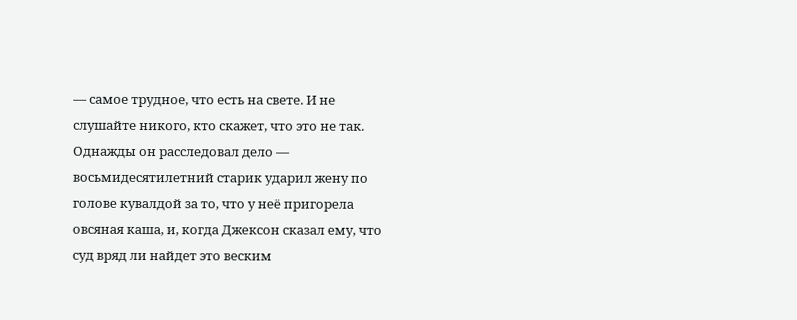— самое трудное, что есть на свете. И не слушайте никого, кто скажет, что это не так.
Однажды он расследовал дело — восьмидесятилетний старик ударил жену по голове кувалдой за то, что у неё пригорела овсяная каша, и, когда Джексон сказал ему, что суд вряд ли найдет это веским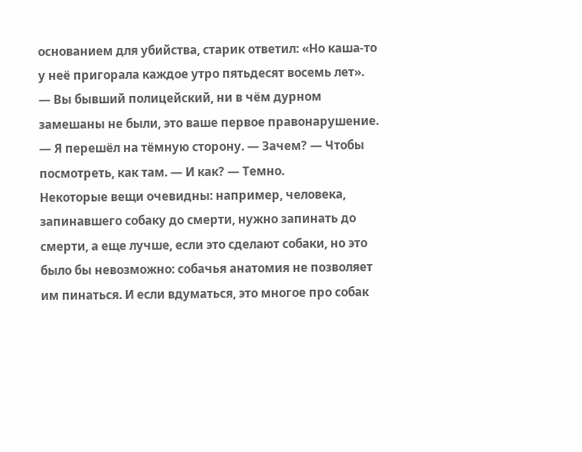основанием для убийства, старик ответил: «Но каша-то у неё пригорала каждое утро пятьдесят восемь лет».
— Вы бывший полицейский, ни в чём дурном замешаны не были, это ваше первое правонарушение. — Я перешёл на тёмную сторону. — Зачем? — Чтобы посмотреть, как там. — И как? — Темно.
Некоторые вещи очевидны: например, человека, запинавшего собаку до смерти, нужно запинать до смерти, а еще лучше, если это сделают собаки, но это было бы невозможно: собачья анатомия не позволяет им пинаться. И если вдуматься, это многое про собак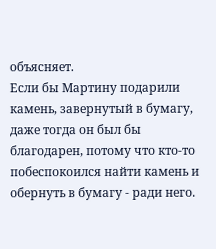объясняет.
Если бы Мартину подарили камень, завернутый в бумагу, даже тогда он был бы благодарен, потому что кто-то побеспокоился найти камень и обернуть в бумагу - ради него.